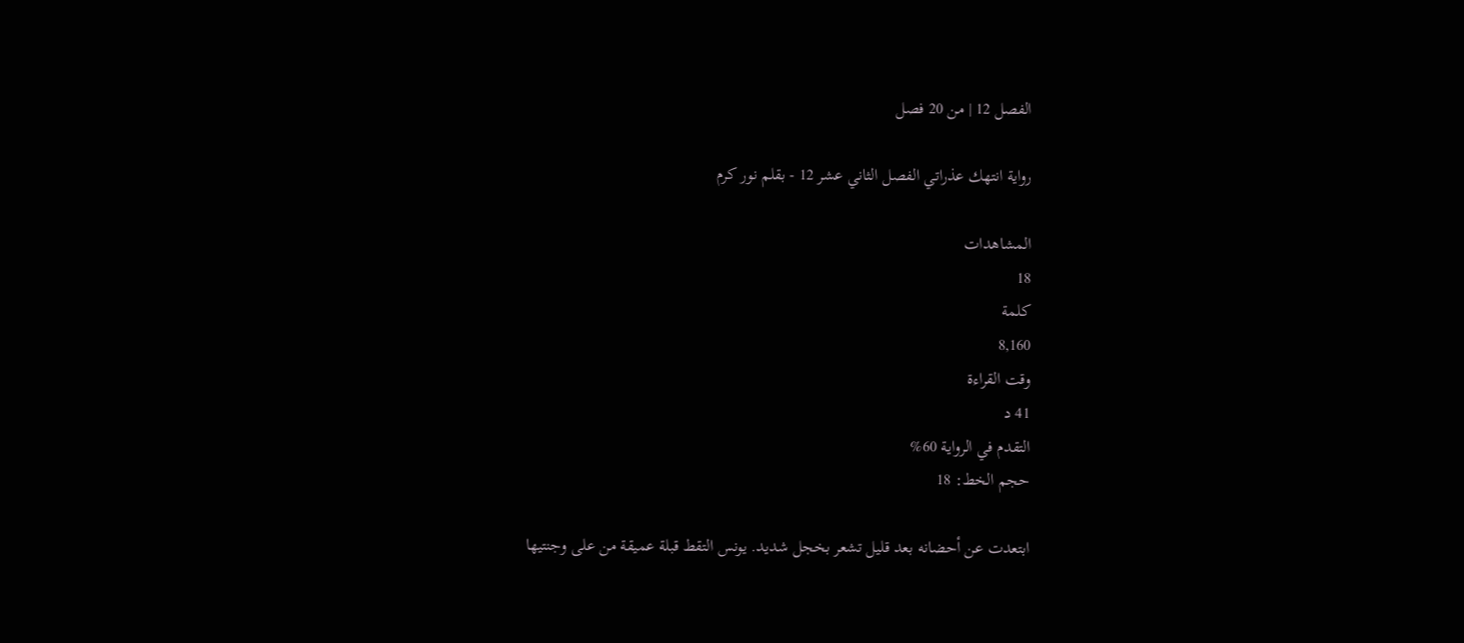الفصل 12 | من 20 فصل

رواية انتهك عذراتي الفصل الثاني عشر 12 - بقلم نور كرم

المشاهدات
18
كلمة
8,160
وقت القراءة
41 د
التقدم في الرواية 60%
حجم الخط: 18

ابتعدت عن أحضانه بعد قليل تشعر بخجل شديد. يونس التقط قبلة عميقة من على وجنتيها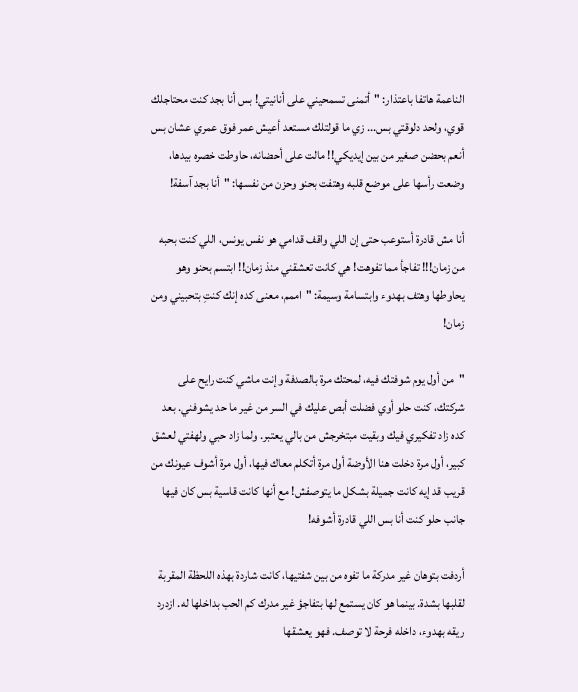الناعمة هاتفا باعتذار: "أتمنى تسمحيني على أنانيتي! بس أنا بجد كنت محتاجلك قوي، ولحد دلوقتي بس... زي ما قولتلك مستعد أعيش عمر فوق عمري عشان بس أنعم بحضن صغير من بين إيديكي!! مالت على أحضانه، حاوطت خصره بيدها، وضعت رأسها على موضع قلبه وهتفت بحنو وحزن من نفسها: "أنا بجد آسفة!

أنا مش قادرة أستوعب حتى إن اللي واقف قدامي هو نفس يونس، اللي كنت بحبه من زمان!!! تفاجأ مما تفوهت! هي كانت تعشقني منذ زمان!! ابتسم بحنو وهو يحاوطها وهتف بهدوء وابتسامة وسيمة: "اممم، معنى كده إنك كنتِ بتحبيني ومن زمان!

"من أول يوم شوفتك فيه، لمحتك مرة بالصدفة وإنت ماشي كنت رايح على شركتك، كنت حلو أوي فضلت أبص عليك في السر من غير ما حد يشوفني. بعد كده زاد تفكيري فيك وبقيت مبتخرجش من بالي يعتبر. ولما زاد حبي ولهفتي لعشق كبير، أول مرة دخلت هنا الأوضة أول مرة أتكلم معاك فيها، أول مرة أشوف عيونك من قريب قد إيه كانت جميلة بشكل ما يتوصفش! مع أنها كانت قاسية بس كان فيها جانب حلو كنت أنا بس اللي قادرة أشوفه!

أردفت بتوهان غير مدركة ما تفوه من بين شفتيها، كانت شاردة بهذه اللحظة المقربة لقلبها بشدة. بينما هو كان يستمع لها بتفاجؤ غير مدرك كم الحب بداخلها له. ازدرد ريقه بهدوء، داخله فرحة لا توصف. فهو يعشقها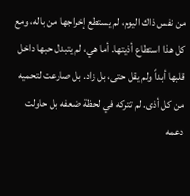من نفس ذاك اليوم، لم يستطع إخراجها من باله، ومع كل هذا استطاع أذيتها. أما هي، لم يتبدل حبها داخل قلبها أبداً ولم يقل حتى، بل زاد. بل صارعت لتحميه من كل أذى. لم تتركه في لحظة ضعفه بل حاولت دعمه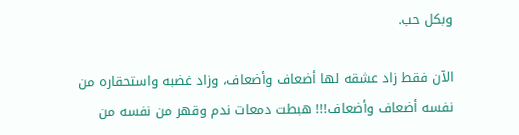وبكل حب.

الآن فقط زاد عشقه لها أضعاف وأضعاف، وزاد غضبه واستحقاره من نفسه أضعاف وأضعاف!!! هبطت دمعات ندم وقهر من نفسه من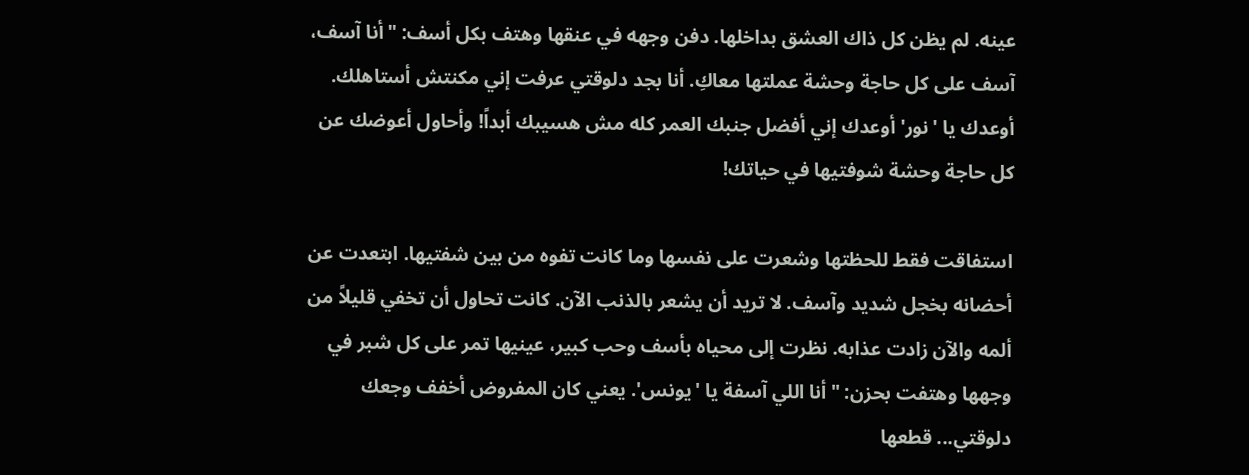عينه. لم يظن كل ذاك العشق بداخلها. دفن وجهه في عنقها وهتف بكل أسف: "أنا آسف، آسف على كل حاجة وحشة عملتها معاكِ. أنا بجد دلوقتي عرفت إني مكنتش أستاهلك. أوعدك يا 'نور' أوعدك إني أفضل جنبك العمر كله مش هسيبك أبداً! وأحاول أعوضك عن كل حاجة وحشة شوفتيها في حياتك!

استفاقت فقط للحظتها وشعرت على نفسها وما كانت تفوه من بين شفتيها. ابتعدت عن أحضانه بخجل شديد وآسف. لا تريد أن يشعر بالذنب الآن. كانت تحاول أن تخفي قليلاً من ألمه والآن زادت عذابه. نظرت إلى محياه بأسف وحب كبير، عينيها تمر على كل شبر في وجهها وهتفت بحزن: "أنا اللي آسفة يا 'يونس'. يعني كان المفروض أخفف وجعك دلوقتي... قطعها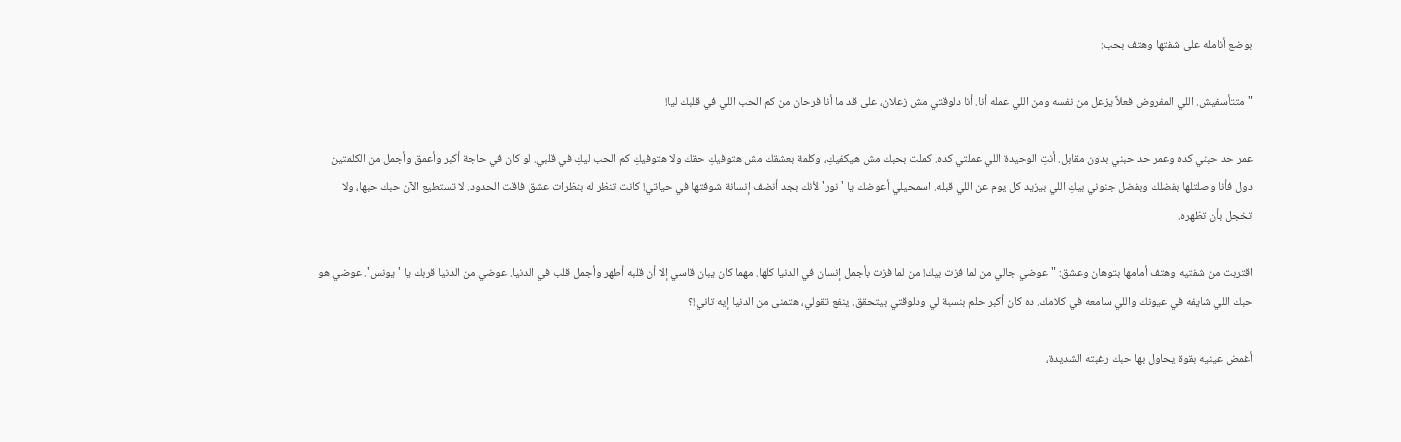بوضع أنامله على شفتها وهتف بحب:

"متتأسفيش. اللي المفروض فعلاً يزعل من نفسه ومن اللي عمله أنا. أنا دلوقتي مش زعلان، على قد ما أنا فرحان من كم الحب اللي في قلبك ليا!

عمر حد حبني كده وعمر حد حبني بدون مقابل. أنتِ الوحيدة اللي عملتي كده. كملت بحبك مش هيكفيكِ، وكلمة بعشقك مش هتوفيكِ حقك ولا هتوفيكِ كم الحب ليكِ في قلبي. لو كان في حاجة أكبر وأعمق وأجمل من الكلمتين دول فأنا وصلتلها بفضلك وبفضل جنوني بيكِ اللي بيزيد كل يوم عن اللي قبله. اسمحيلي أعوضك يا 'نور' لأنك بجد أنضف إنسانة شوفتها في حياتي! كانت تنظر له بنظرات عشق فاقت الحدود. لا تستطيع الآن حبك حبها، ولا تخجل بأن تظهره.

اقتربت من شفتيه وهتف أمامها بتوهان وعشق: "عوضي جالي من لما فزت بيك! من لما فزت بأجمل إنسان في الدنيا كلها. مهما كان يبان قاسي إلا أن قلبه أطهر وأجمل قلب في الدنيا. عوضي من الدنيا قربك يا 'يونس'. عوضي هو حبك اللي شايفه في عيونك واللي سامعه في كلامك. ده كان أكبر حلم بنسبة لي ودلوقتي بيتحقق. ينفع تقولي، هتمنى من الدنيا إيه تاني!؟

أغمض عينيه بقوة يحاول بها حبك رغبته الشديدة،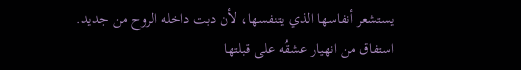يستشعر أنفاسها الذي يتنفسها، لأن دبت داخله الروح من جديد. استفاق من انهيار عشقُه على قبلتها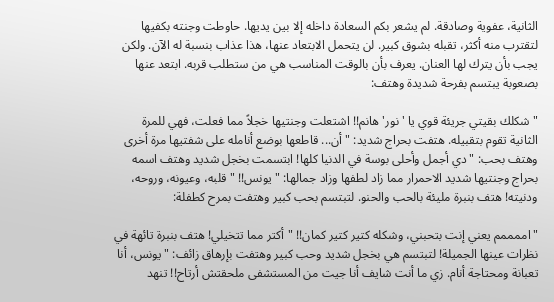الثانية، عفوية وصادقة. لم يشعر بكم السعادة داخله إلا بين يديها. حاوطت وجنته بكفيها لتقترب منه أكثر، تقبله بشوق كبير. لن يتحمل الابتعاد عنها، هذا عذاب بنسبة له الآن. ولكن يجب بأن يترك لها العنان. يعرف بأن بالوقت المناسب هي من ستطلب قربه. ابتعد عنها بصعوبة يبتسم بفرحة شديدة وهتف:

"شكلك بقيتي جريئة قوي يا 'نور' هانم!! اشتعلت وجنتيها خجلاً مما فعلت، فهي للمرة الثانية تقوم بتقبيله. هتفت بحراج شديد: "أن... قاطعها بوضع أنامله على شفتيها مرة أخرى وهتف بحب: "دي أجمل وأحلى بوسة في الدنيا كلها! ابتسمت بخجل شديد وهتف اسمه بحراج وجنتيها شديد الاحمرار مما زاد لطفها وزاد جمالها: "يونس!! "قلبه، وعيونه، وروحه، ودنيته! هتف بنبرة مليئة بالحب والحنو. لتبتسم بحب كبير وهتفت بمرح كطفلة:

"اممممم يعني إنت بتحبني، وشكله كتير كتير كمان!! "أكتر مما تتخيلي! هتف بنبرة تائهة في نظرات عينها الجميلة! لتبتسم هي بخجل شديد وحب كبير وهتفت بإرهاق زائف: "يونس، أنا تعبانة ومحتاجة أنام. زي ما أنت شايف أنا جيت من المستشفى ملحقتش أرتاح!! تنهد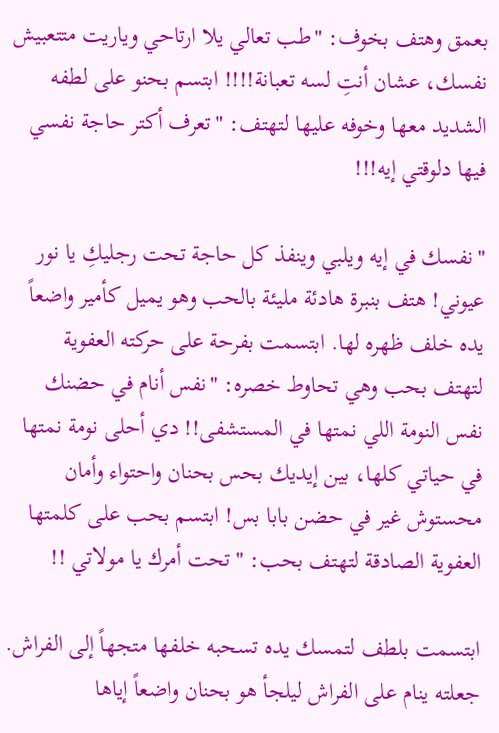بعمق وهتف بخوف: "طب تعالي يلا ارتاحي وياريت متتعبيش نفسك، عشان أنتِ لسه تعبانة!!!! ابتسم بحنو على لطفه الشديد معها وخوفه عليها لتهتف: "تعرف أكتر حاجة نفسي فيها دلوقتي إيه!!!

"نفسك في إيه ويلبي وينفذ كل حاجة تحت رجليكِ يا نور عيوني! هتف بنبرة هادئة مليئة بالحب وهو يميل كأمير واضعاً يده خلف ظهره لها. ابتسمت بفرحة على حركته العفوية لتهتف بحب وهي تحاوط خصره: "نفس أنام في حضنك نفس النومة اللي نمتها في المستشفى!! دي أحلى نومة نمتها في حياتي كلها، بين إيديك بحس بحنان واحتواء وأمان محستوش غير في حضن بابا بس! ابتسم بحب على كلمتها العفوية الصادقة لتهتف بحب: "تحت أمرك يا مولاتي !!

ابتسمت بلطف لتمسك يده تسحبه خلفها متجهاً إلى الفراش. جعلته ينام على الفراش ليلجأ هو بحنان واضعاً إياها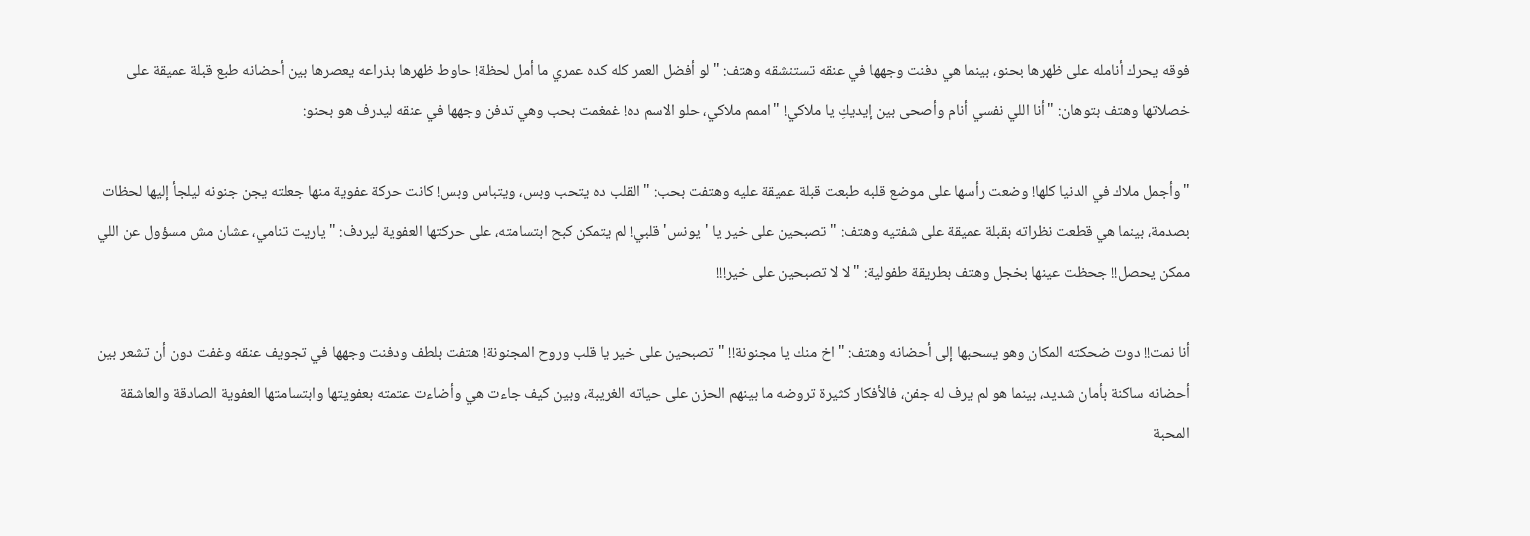فوقه يحرك أنامله على ظهرها بحنو، بينما هي دفنت وجهها في عنقه تستنشقه وهتف: "لو أفضل العمر كله كده عمري ما أمل لحظة! حاوط ظهرها بذراعه يعصرها بين أحضانه طبع قبلة عميقة على خصلاتها وهتف بتوهان: "أنا اللي نفسي أنام وأصحى بين إيديكِ يا ملاكي! "اممم ملاكي، حلو الاسم ده! غمغمت بحب وهي تدفن وجهها في عنقه ليدرف هو بحنو:

"وأجمل ملاك في الدنيا كلها! وضعت رأسها على موضع قلبه طبعت قبلة عميقة عليه وهتفت بحب: "القلب ده يتحب وبس، ويتباس وبس! كانت حركة عفوية منها جعلته يجن جنونه ليلجأ إليها لحظات بصدمة، بينما هي قطعت نظراته بقبلة عميقة على شفتيه وهتف: "تصبحين على خير يا 'يونس' قلبي! لم يتمكن كبح ابتسامته، على حركتها العفوية ليردف: "ياريت تنامي، عشان مش مسؤول عن اللي ممكن يحصل!! جحظت عينها بخجل وهتف بطريقة طفولية: "لا لا تصبحين على خير!!!

أنا نمت!! دوت ضحكته المكان وهو يسحبها إلى أحضانه وهتف: "اخ منك يا مجنونة!! "تصبحين على خير يا قلب وروح المجنونة! هتفت بلطف ودفنت وجهها في تجويف عنقه وغفت دون أن تشعر بين أحضانه ساكنة بأمان شديد، بينما هو لم يرف له جفن، فالأفكار كثيرة تروضه ما بينهم الحزن على حياته الغريبة، وبين كيف جاءت هي وأضاءت عتمته بعفويتها وابتسامتها العفوية الصادقة والعاشقة المحبة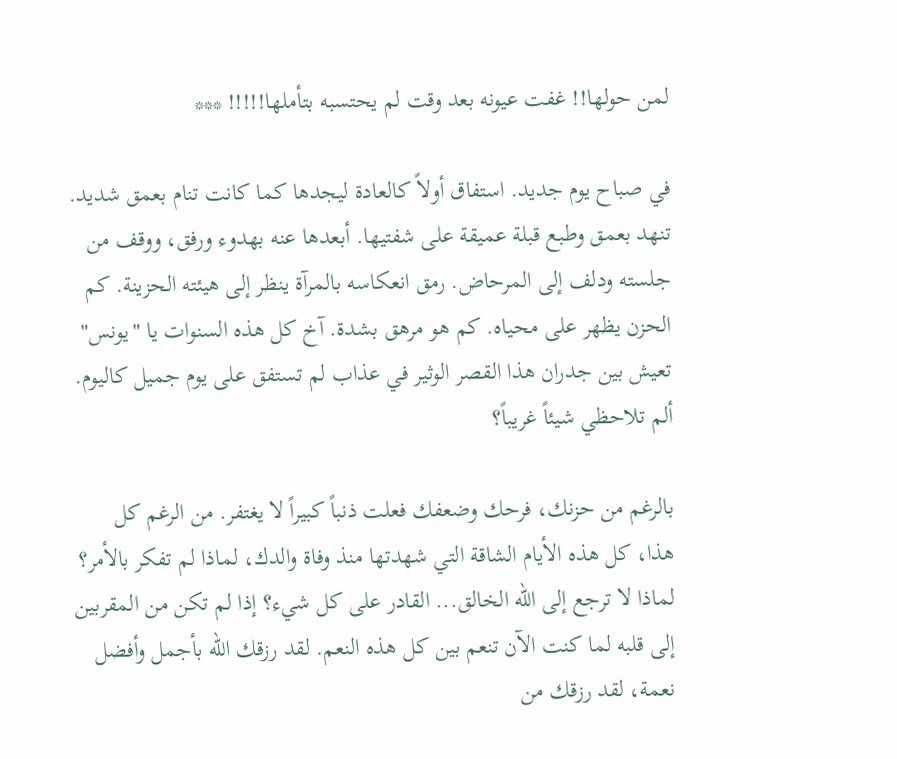لمن حولها!! غفت عيونه بعد وقت لم يحتسبه بتأملها!!!!! ***

في صباح يوم جديد. استفاق أولاً كالعادة ليجدها كما كانت تنام بعمق شديد. تنهد بعمق وطبع قبلة عميقة على شفتيها. أبعدها عنه بهدوء ورفق، ووقف من جلسته ودلف إلى المرحاض. رمق انعكاسه بالمرآة ينظر إلى هيئته الحزينة. كم الحزن يظهر على محياه. كم هو مرهق بشدة. آخ كل هذه السنوات يا "يونس" تعيش بين جدران هذا القصر الوثير في عذاب لم تستفق على يوم جميل كاليوم. ألم تلاحظي شيئاً غريباً؟

بالرغم من حزنك، فرحك وضعفك فعلت ذنباً كبيراً لا يغتفر. من الرغم كل هذا، كل هذه الأيام الشاقة التي شهدتها منذ وفاة والدك، لماذا لم تفكر بالأمر؟ لماذا لا ترجع إلى الله الخالق... القادر على كل شيء؟ إذا لم تكن من المقربين إلى قلبه لما كنت الآن تنعم بين كل هذه النعم. لقد رزقك الله بأجمل وأفضل نعمة، لقد رزقك من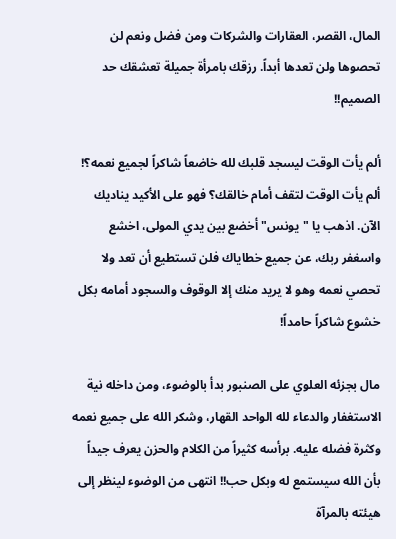المال، القصر، العقارات والشركات ومن فضل ونعم لن تحصوها ولن تعدها أبداً. رزقك بامرأة جميلة تعشقك حد الصميم!!

ألم يأت الوقت ليسجد قلبك لله خاضعاً شاكراً لجميع نعمه؟! ألم يأت الوقت لتقف أمام خالقك؟ فهو على الأكيد يناديك الآن. اذهب يا "يونس" أخضع بين يدي المولى، اخشع واسغفر ربك، عن جميع خطاياك فلن تستطيع أن تعد ولا تحصي نعمه وهو لا يريد منك إلا الوقوف والسجود أمامه بكل خشوع شاكراً حامداً!

مال بجزئه العلوي على الصنبور بدأ بالوضوء، ومن داخله نية الاستغفار والدعاء لله الواحد القهار، وشكر الله على جميع نعمه وكثرة فضله عليه. برأسه كثيراً من الكلام والحزن يعرف جيداً بأن الله سيستمع له وبكل حب!! انتهى من الوضوء لينظر إلى هيئته بالمرآة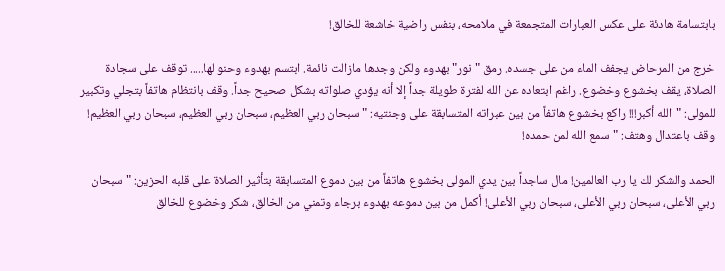بابتسامة هادئة على عكس العبارات المتجمعة في ملامحه، بنفس راضية خاشعة للخالق!

خرج من المرحاض يجفف الماء من على جسده. رمق "نور" بهدوء ولكن وجدها مازالت نائمة. ابتسم بهدوء وحنو لها..... توقف على سجادة الصلاة، يقف بخشوع وخضوع. راغم ابتعاده عن الله لفترة طويلة جداً إلا أنه يؤدي صلواته بشكل صحيح جداً. وقف بانتظام هاتفاً بتجلي وتكبير للمولى: "الله أكبر!!! راكع بخشوع هاتفاً من بين عبراته المتسابقة على وجنتيه: "سبحان ربي العظيم، سبحان ربي العظيم، سبحان ربي العظيم! وقف باعتدال وهتف: "سمع الله لمن حمده!

الحمد والشكر لك يا رب العالمين! مال ساجداً بين يدي المولى بخشوع هاتفاً من بين دموع المتسابقة بتأثير الصلاة على قلبه الحزين: "سبحان ربي الأعلى، سبحان ربي الأعلى، سبحان ربي الأعلى! أكمل من بين دموعه بهدوء برجاء وتمني من الخالق، شكر وخضوع للخالق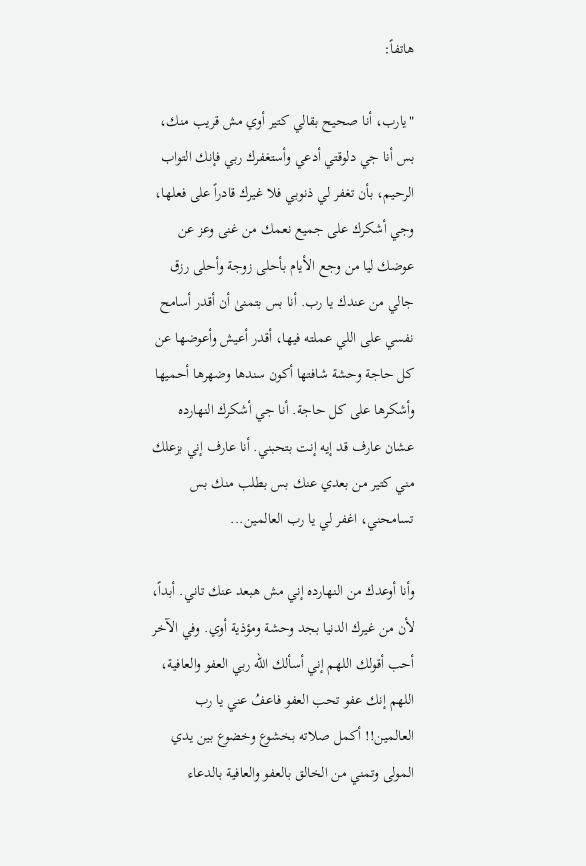هاتفاً:

"يارب، أنا صحيح بقالي كتير أوي مش قريب منك، بس أنا جي دلوقتي أدعي وأستغفرك ربي فإنك التواب الرحيم، بأن تغفر لي ذنوبي فلا غيرك قادراً على فعلها، وجي أشكرك على جميع نعمك من غنى وعز عن عوضك ليا من وجع الأيام بأحلى زوجة وأحلى رزق جالي من عندك يا رب. أنا بس بتمنىٰ أن أقدر أسامح نفسي على اللي عملته فيها، أقدر أعيش وأعوضها عن كل حاجة وحشة شافتها أكون سندها وضهرها أحميها وأشكرها على كل حاجة. أنا جي أشكرك النهارده عشان عارف قد إيه إنت بتحبني. أنا عارف إني بزعلك مني كتير من بعدي عنك بس بطلب منك بس تسامحني، اغفر لي يا رب العالمين...

وأنا أوعدك من النهارده إني مش هبعد عنك تاني. أبداً، لأن من غيرك الدنيا بجد وحشة ومؤذية أوي. وفي الآخر أحب أقولك اللهم إني أسألك الله ربي العفو والعافية، اللهم إنك عفو تحب العفو فاعفُ عني يا رب العالمين!! أكمل صلاته بخشوع وخضوع بين يدي المولى وتمني من الخالق بالعفو والعافية بالدعاء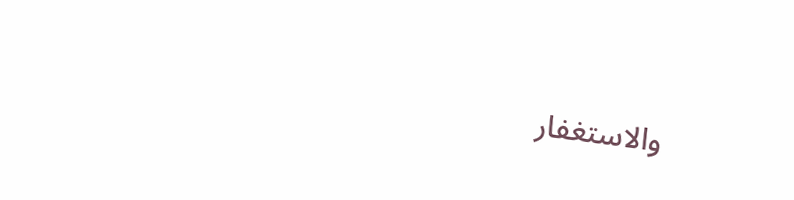والاستغفار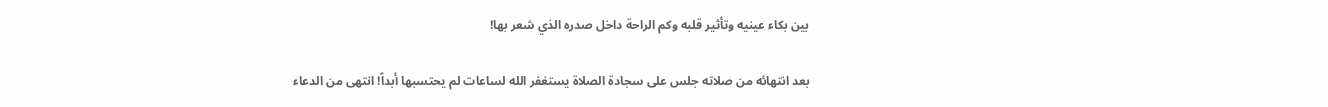بين بكاء عينيه وتأثير قلبه وكم الراحة داخل صدره الذي شعر بها!

بعد انتهائه من صلاته جلس على سجادة الصلاة يستغفر الله لساعات لم يحتسبها أبداً! انتهى من الدعاء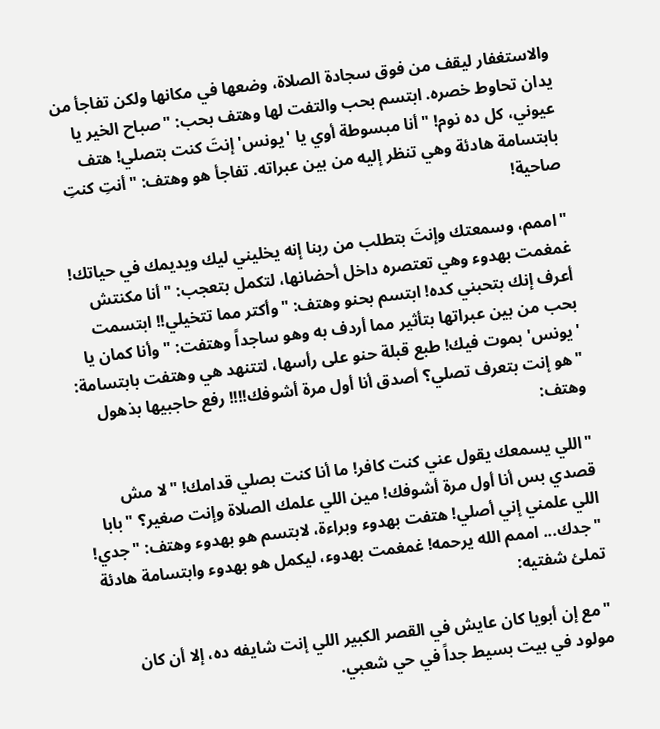والاستغفار ليقف من فوق سجادة الصلاة، وضعها في مكانها ولكن تفاجأ من يدان تحاوط خصره. ابتسم بحب والتفت لها وهتف بحب: "صباح الخير يا عيوني، كل ده نوم! "أنا مبسوطة أوي يا 'يونس' إنتَ كنت بتصلي! هتف بابتسامة هادئة وهي تنظر إليه من بين عبراته. تفاجأ هو وهتف: "أنتِ كنتِ صاحية!

"اممم، وسمعتك وإنتَ بتطلب من ربنا إنه يخليني ليك ويديمك في حياتك! غمغمت بهدوء وهي تعتصره داخل أحضانها، لتكمل بتعجب: "أنا مكنتش أعرف إنك بتحبني كده! ابتسم بحنو وهتف: "وأكتر مما تتخيلي!! ابتسمت بحب من بين عبراتها بتأثير مما أردف به وهو ساجداً وهتفت: "وأنا كمان يا 'يونس' بموت فيك! طبع قبلة حنو على رأسها، لتتنهد هي وهتفت بابتسامة: "هو إنت بتعرف تصلي؟ أصدق أنا أول مرة أشوفك!!!! رفع حاجبيها بذهول وهتف:

"اللي يسمعك يقول عني كنت كافر! ما أنا كنت بصلي قدامك! "لا مش قصدي بس أنا أول مرة أشوفك! مين اللي علمك الصلاة وإنت صغير؟ "بابا اللي علمني إني أصلي! هتفت بهدوء وبراءة، لابتسم هو بهدوء وهتف: "جدي! "جدك... اممم الله يرحمه! غمغمت بهدوء، ليكمل هو بهدوء وابتسامة هادئة تملئ شفتيه:

"مع إن أبويا كان عايش في القصر الكبير اللي إنت شايفه ده، إلا أن كان مولود في بيت بسيط جداً في حي شعبي.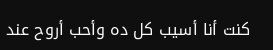كنت أنا أسيب كل ده وأحب أروح عند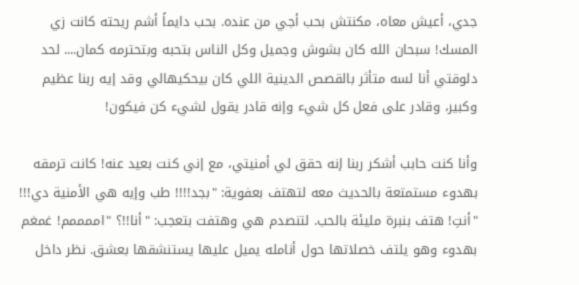جدي، أعيش معاه، مكنتش بحب أجي من عنده. بحب دايماً أشم ريحته كانت زي المسك! سبحان الله كان بشوش وجميل وكل الناس بتحبه وبتحترمه كمان.... لحد دلوقتي أنا لسه متأثر بالقصص الدينية اللي كان بيحكيهالي وقد إيه ربنا عظيم وكبير، وقادر على فعل كل شيء وإنه قادر يقول لشيء كن فيكون!

وأنا كنت حابب أشكر ربنا إنه حقق لي أمنيتي، مع إني كنت بعيد عنه! كانت ترمقه بهدوء مستمتعة بالحديث معه لتهتف بعفوية: "بجد!!!! طب وإيه هي الأمنية دي!!! "أنتِ! هتف بنبرة مليئة بالحب. لتنصدم هي وهتفت بتعجب: "أنا!!؟ "اممممم! غمغم بهدوء وهو يلتف خصلاتها حول أنامله يميل عليها يستنشقها بعشق. نظر داخل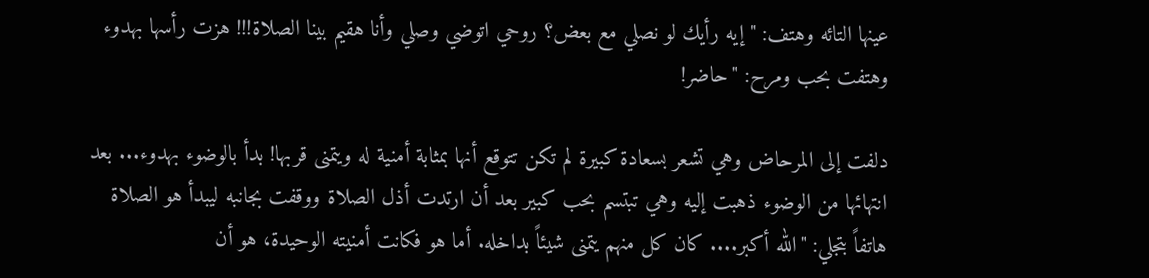عينها التائه وهتف: "إيه رأيك لو نصلي مع بعض؟ روحي اتوضي وصلي وأنا هقيم بينا الصلاة!!! هزت رأسها بهدوء وهتفت بحب ومرح: "حاضر!

دلفت إلى المرحاض وهي تشعر بسعادة كبيرة لم تكن تتوقع أنها بمثابة أمنية له ويتمنى قربها! بدأ بالوضوء بهدوء... بعد انتهائها من الوضوء ذهبت إليه وهي تبتسم بحب كبير بعد أن ارتدت أذل الصلاة ووقفت بجانبه ليبدأ هو الصلاة هاتفاً بتجلي: "الله أكبر.... كان كل منهم يتمنى شيئاً بداخله. أما هو فكانت أمنيته الوحيدة، هو أن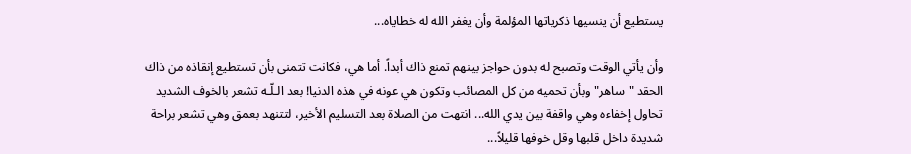يستطيع أن ينسيها ذكرياتها المؤلمة وأن يغفر الله له خطاياه...

وأن يأتي الوقت وتصبح له بدون حواجز بينهم تمنع ذاك أبداً. أما هي، فكانت تتمنى بأن تستطيع إنقاذه من ذاك الحقد "ساهر" وبأن تحميه من كل المصائب وتكون هي عونه في هذه الدنيا! بعد الـلّـه تشعر بالخوف الشديد تحاول إخفاءه وهي واقفة بين يدي الله... انتهت من الصلاة بعد التسليم الأخير، لتتنهد بعمق وهي تشعر براحة شديدة داخل قلبها وقل خوفها قليلاً...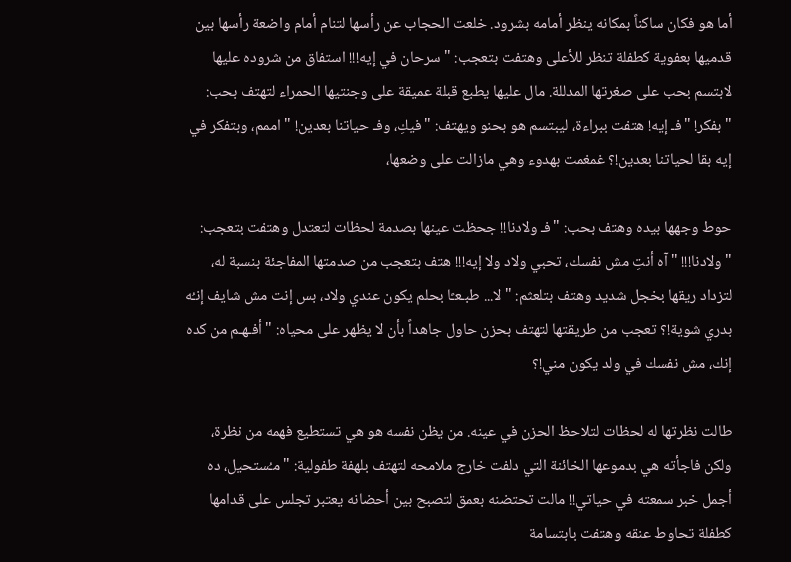أما هو فكان ساكناً بمكانه ينظر أمامه بشرود. خلعت الحجاب عن رأسها لتنام أمام واضعة رأسها بين قدميها بعفوية كطفلة تنظر للأعلى وهتفت بتعجب: "سرحان في إيه!!! استفاق من شروده عليها لابتسم بحب على صغرتها المدللة. مال عليها يطبع قبلة عميقة على وجنتيها الحمراء لتهتف بحب: "بفكر! "فـ إيه! هتفت ببراءة، ليبتسم هو بحنو ويهتف: "فيكِ، وفـ حياتنا بعدين! "اممم، وبتفكر في إيه بقا لحياتنا بعدين!؟ غمغمت بهدوء وهي مازالت على وضعها،

حوط وجهها بيده وهتف بحب: "فـ ولادنا!! جحظت عينها بصدمة لحظات لتعتدل وهتفت بتعجب: "ولادنا!!! "آه أنتِ مش نفسك، تحبي ولاد ولا إيه!!! هتف بتعجب من صدمتها المفاجئة بنسبة له، لتزداد ريقها بخجل شديد وهتف بتلعثم: "لا... طبـعـًا بحلم يكون عندي ولاد، بس إنت مش شايف إنـُه بدري شوية!؟ تعجب من طريقتها لتهتف بحزن حاول جاهداً بأن لا يظهر على محياه: "أفـهـم من كده إنك، مش نفسك في ولد يكون مني!؟

طالت نظرتها له لحظات لتلاحظ الحزن في عينه. من يظن نفسه هو هي تستطيع فهمه من نظرة، ولكن فاجأته هي بدموعها الخائنة التي دلفت خارج ملامحه لتهتف بلهفة طفولية: "مـُستحيل، ده أجمل خبر سمعته في حياتي!! مالت تحتضنه بعمق لتصبح بين أحضانه يعتبر تجلس على قدامها كطفلة تحاوط عنقه وهتفت بابتسامة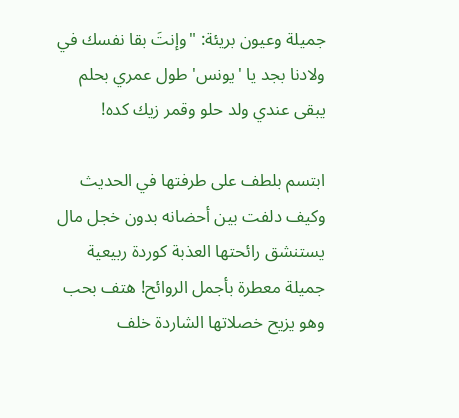جميلة وعيون بريئة: "وإنتَ بقا نفسك في ولادنا بجد يا 'يونس' طول عمري بحلم يبقى عندي ولد حلو وقمر زيك كده!

ابتسم بلطف على طرفتها في الحديث وكيف دلفت بين أحضانه بدون خجل مال يستنشق رائحتها العذبة كوردة ربيعية جميلة معطرة بأجمل الروائح! هتف بحب وهو يزيح خصلاتها الشاردة خلف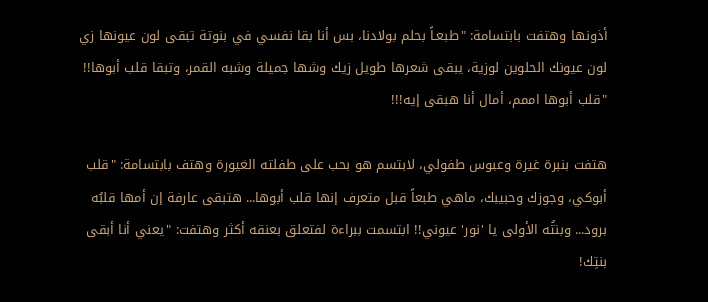أذونها وهتفت بابتسامة: "طبعـاً بحلم بولادنا، بس أنا بقا نفسي في بنوتة تبقى لون عيونها زي لون عيونك الحلوين لوزية، يبقى شعرها طويل زيك وشها جميلة وشبه القمر، وتبقا قلب أبوها!! "قلب أبوها اممم، أمال أنا هبقى إيه!!!

هتفت بنبرة غيرة وعبوس طفولي، لابتسم هو بحب على طفلته الغيورة وهتف بابتسامة: "قلب أبوكي، وجوزك وحبيبك، ماهي طبعاً قبل متعرف إنها قلب أبوها... هتبقى عارفة إن أمها قلبُه برود... وبنتُه الأولى يا 'نور' عيوني!! ابتسمت ببراءة لفتعلق بعنقه أكثر وهتفت: "يعني أنا أبقى بنتِك!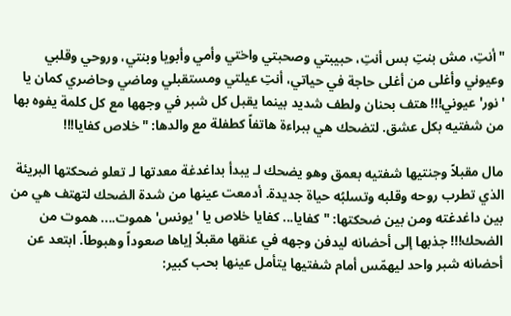"أنتِ، مش بنتِ بس أنتِ، حبيبتي وصحبتي واختي وأمي وأبويا وبنتي، وروحي وقلبي وعيوني وأغلى من أغلى حاجة في حياتي، أنتِ عيلتي ومستقبلي وماضي وحاضري كمان يا 'نور' عيوني!!! هتف بحنان ولطف شديد بينما يقبل كل شبر في وجهها مع كل كلمة يفوه بها من شفتيه بكل عشق. لتضحك هي ببراءة هاتفاً كطفلة مع والدها: "خلاص كفايا!!!

مال مقبلاً وجنتيها شفتيه بعمق وهو يضحك لـ يبدأ بداغدغة معدتها لـ تعلو ضحكتها البريئة الذي تطرب روحه وقلبه وتسلبُه حياة جديدة. أدمعت عينها من شدة الضحك لتهتف هي من بين داغدغته ومن بين ضحكتها: "كفايا... كفايا خلاص يا 'يونس' هموت.... هموت من الضحك!!! جذبها إلى أحضانه ليدفن وجهه في عنقها مقبلاً إياها صعوداً وهبوطاً. ابتعد عن أحضانه شبر واحد ليهمّس أمام شفتيها يتأمل عينها بحب كبير: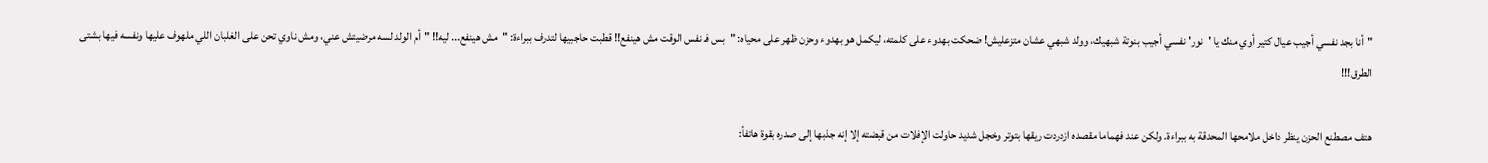"أنا بجد نفسي أجيب عيال كتير أوي منك يا 'نور' نفسي أجيب بنوتة شبهيك، وولد شبهي عشان متزعليش! ضحكت بهدوء على كلمته، ليكمل هو بهدوء وحزن ظهر على محياه: "بس فـ نفس الوقت مش هينفع!! قطبت حاجبيها لتدرف ببراءة: "مش هينفع... ليه!! "أم الولد لسه مرضيتش عني، ومش ناوي تحن على الغلبان اللي ملهوف عليها ونفسه فيها بشتى الطرق!!!

هتف مصطنع الحزن ينظر داخل ملامحها المحدقة به ببراءة. ولكن عند فهماما مقصده ازدردت ريقها بتوتر وخجل شديد حاولت الإفلات من قبضته إلا إنه جذبها إلى صدره بقوة هاتفاً: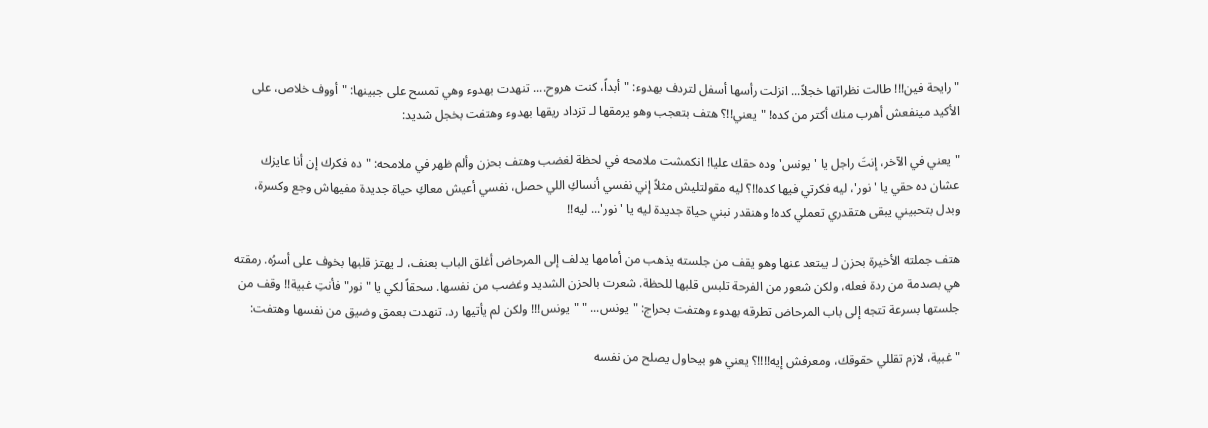"رايحة فين!!! طالت نظراتها خجلاً... انزلت رأسها أسفل لتردف بهدوء: "أبداً، كنت هروح.... تنهدت بهدوء وهي تمسح على جبينها: "أووف خلاص، على الأكيد مينفعش أهرب منك أكتر من كده! "يعني!!؟ هتف بتعجب وهو يرمقها لـ تزداد ريقها بهدوء وهتفت بخجل شديد:

"يعني في الآخر، إنتَ راجل يا 'يونس' وده حقك عليا! انكمشت ملامحه في لحظة لغضب وهتف بحزن وألم ظهر في ملامحه: "ده فكرك إن أنا عايزك عشان ده حقي يا 'نور'، ليه فكرتي فيها كده!!؟ ليه مقولتليش مثلاً إني نفسي أنساكِ اللي حصل، نفسي أعيش معاكِ حياة جديدة مفيهاش وجع وكسرة، وبدل بتحبيني يبقى هتقدري تعملي كده! وهنقدر نبني حياة جديدة ليه يا 'نور'... ليه!!

هتف جملته الأخيرة بحزن لـ يبتعد عنها وهو يقف من جلسته يذهب من أمامها يدلف إلى المرحاض أغلق الباب بعنف، لـ يهتز قلبها بخوف على أسرُه. رمقته هي بصدمة من ردة فعله، ولكن شعور من الفرحة تلبس قلبها للحظة. شعرت بالحزن الشديد وغضب من نفسها. سحقاً لكي يا "نور" فأنتِ غبية!! وقف من جلستها بسرعة تتجه إلى باب المرحاض تطرقه بهدوء وهتفت بحراج: "يونس... " "يونس!!! ولكن لم يأتيها رد. تنهدت بعمق وضيق من نفسها وهتفت:

"غبية، لازم تقللي حقوقك، ومعرفش إيه!!!!؟ يعني هو بيحاول يصلح من نفسه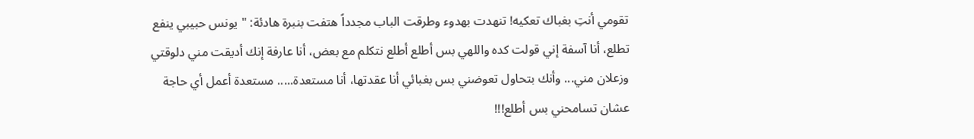تقومي أنتِ بغباك تعكيه! تنهدت بهدوء وطرقت الباب مجدداً هتفت بنبرة هادئة: "يونس حبيبي ينفع تطلع، أنا آسفة إني قولت كده واللهي بس أطلع أطلع نتكلم مع بعض، أنا عارفة إنك أديقت مني دلوقتي وزعلان مني... وأنك بتحاول تعوضني بس بغبائي أنا عقدتها، أنا مستعدة..... مستعدة أعمل أي حاجة عشان تسامحني بس أطلع!!!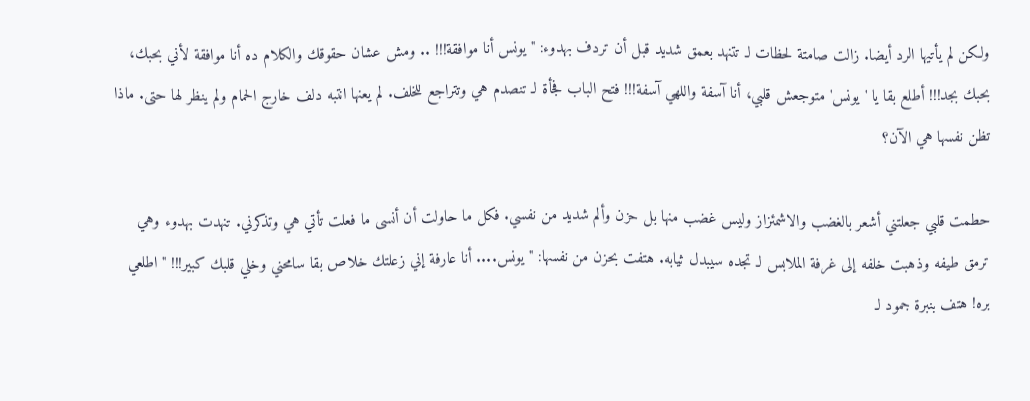ولكن لم يأتيها الرد أيضا. زالت صامتة لحظات لـ تتنهد بعمق شديد قبل أن تردف بهدوء: "يونس أنا موافقة!!! .. ومش عشان حقوقك والكلام ده أنا موافقة لأني بحبك، بحبك بجد!!! أطلع بقا يا 'يونس' متوجعش قلبي، أنا آسفة واللهي آسفة!!! فتح الباب فجأة لـ تنصدم هي وتتراجع للخلف. لم يعنها انتبه دلف خارج الحمام ولم ينظر لها حتى. ماذا تظن نفسها هي الآن؟

حطمت قلبي جعلتني أشعر بالغضب والاشمئزاز وليس غضب منها بل حزن وألم شديد من نفسي. فكل ما حاولت أن أنسى ما فعلت تأتي هي وتذكرني. تنهدت بهدوء وهي ترمق طيفه وذهبت خلفه إلى غرفة الملابس لـ تجده سيبدل ثيابه. هتفت بحزن من نفسها: "يونس.... أنا عارفة إني زعلتك خلاص بقا سامحني وخلي قلبك كبير!!! "اطلعي بره! هتف بنبرة جمود لـ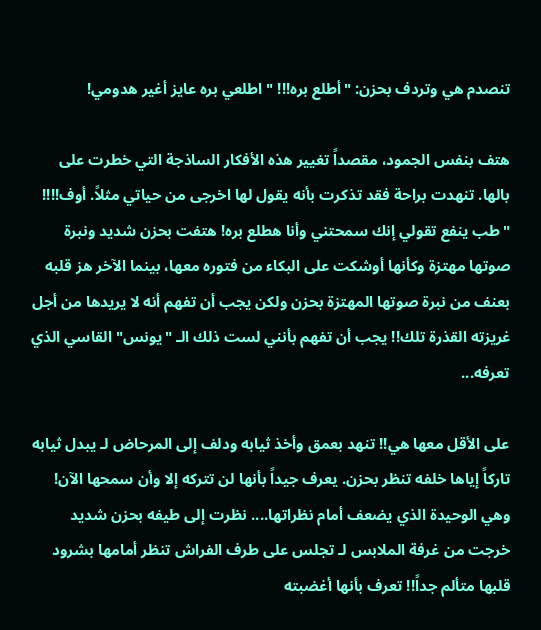تنصدم هي وتردف بحزن: "أطلع بره!!! "اطلعي بره عايز أغير هدومي!

هتف بنفس الجمود، مقصداً تغيير هذه الأفكار الساذجة التي خطرت على بالها. تنهدت براحة فقد تذكرت بأنه يقول لها اخرجى من حياتي مثلاً. أوف!!!! "طب ينفع تقولي إنك سمحتني وأنا هطلع بره! هتفت بحزن شديد ونبرة صوتها مهتزة وكأنها أوشكت على البكاء من فتوره معها، بينما الآخر هز قلبه بعنف من نبرة صوتها المهتزة بحزن ولكن يجب أن تفهم أنه لا يريدها من أجل غريزته القذرة تلك!! يجب أن تفهم بأنني لست ذلك الـ "يونس" القاسي الذي تعرفه...

على الأقل معها هي!! تنهد بعمق وأخذ ثيابه ودلف إلى المرحاض لـ يبدل ثيابه تاركاً إياها خلفه تنظر بحزن. يعرف جيداً بأنها لن تتركه إلا وأن سمحها الآن! وهي الوحيدة الذي يضعف أمام نظراتها.... نظرت إلى طيفه بحزن شديد خرجت من غرفة الملابس لـ تجلس على طرف الفراش تنظر أمامها بشرود قلبها متألم جداً!! تعرف بأنها أغضبته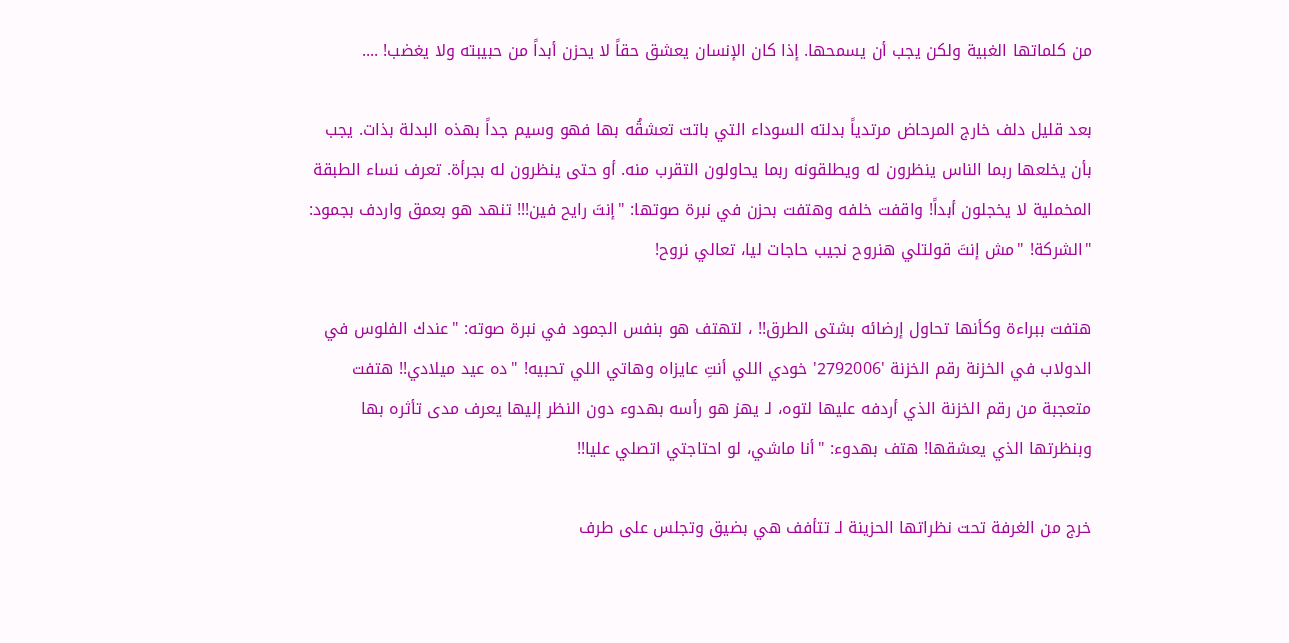من كلماتها الغبية ولكن يجب أن يسمحها. إذا كان الإنسان يعشق حقاً لا يحزن أبداً من حبيبته ولا يغضب! ....

بعد قليل دلف خارج المرحاض مرتدياً بدلته السوداء التي باتت تعشقُه بها فهو وسيم جداً بهذه البدلة بذات. يجب بأن يخلعها ربما الناس ينظرون له ويطلقونه ربما يحاولون التقرب منه. أو حتى ينظرون له بجرأة. تعرف نساء الطبقة المخملية لا يخجلون أبداً! واقفت خلفه وهتفت بحزن في نبرة صوتها: "إنتَ رايح فين!!! تنهد هو بعمق واردف بجمود: "الشركة! "مش إنتَ قولتلي هنروح نجيب حاجات ليا، تعالي نروح!

هتفت ببراءة وكأنها تحاول إرضائه بشتى الطرق!! ، لتهتف هو بنفس الجمود في نبرة صوته: "عندك الفلوس في الدولاب في الخزنة رقم الخزنة '2792006' خودي اللي أنتِ عايزاه وهاتي اللي تحبيه! "ده عيد ميلادي!! هتفت متعجبة من رقم الخزنة الذي أردفه عليها لتوه، لـ يهز هو رأسه بهدوء دون النظر إليها يعرف مدى تأثره بها وبنظرتها الذي يعشقها! هتف بهدوء: "أنا ماشي، لو احتاجتي اتصلي عليا!!

خرج من الغرفة تحت نظراتها الحزينة لـ تتأفف هي بضيق وتجلس على طرف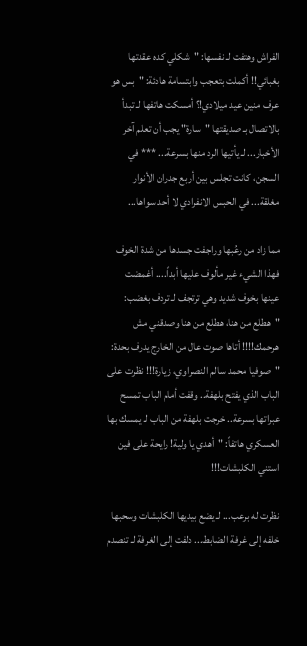الفراش وهتفت لـ نفسها: "شكلي كده عقدتها بغبائي!! أكملت بتعجب وابتسامة هادئة: "بس هو عرف منين عيد ميلادي!؟ أمسكت هاتفها لـ تبدأ بالاتصال بـ صديقتها "سارة" يجب أن تعلم آخر الأخبار... لـ يأتيها الرد منها بسرعة... *** في السجن، كانت تجلس بين أربع جدران الأنوار مغلقة... في الحبس الانفرادي لا أحد سواها...

مما زاد من رعُبها وراجفت جسدها من شدة الخوف فهذا الشيء غير مألوف عليها أبداً.... أغمضت عينها بخوف شديد وهي ترتجف لـ تردف بغضب: "هطلع من هنا، هطلع من هنا وصدقني مش هرحمك!!!! أتاها صوت عال من الخارج يدرف بحدة: "صوفيا محمد سالم النصراوي، زيارة!!! نظرت على الباب الذي يفتح بلهفة.. وقفت أمام الباب تمسح عبراتها بسرعة.. خرجت بلهفة من الباب لـ يمسك بها العسكري هاتفاً: "أهدي يا ولية! رايحة على فين استني الكلبشات!!!

نظرت له برعب... لـ يضع بيديها الكلبشات وسحبها خلفه إلى غرفة الضابط... دلفت إلى الغرفة لـ تنصدم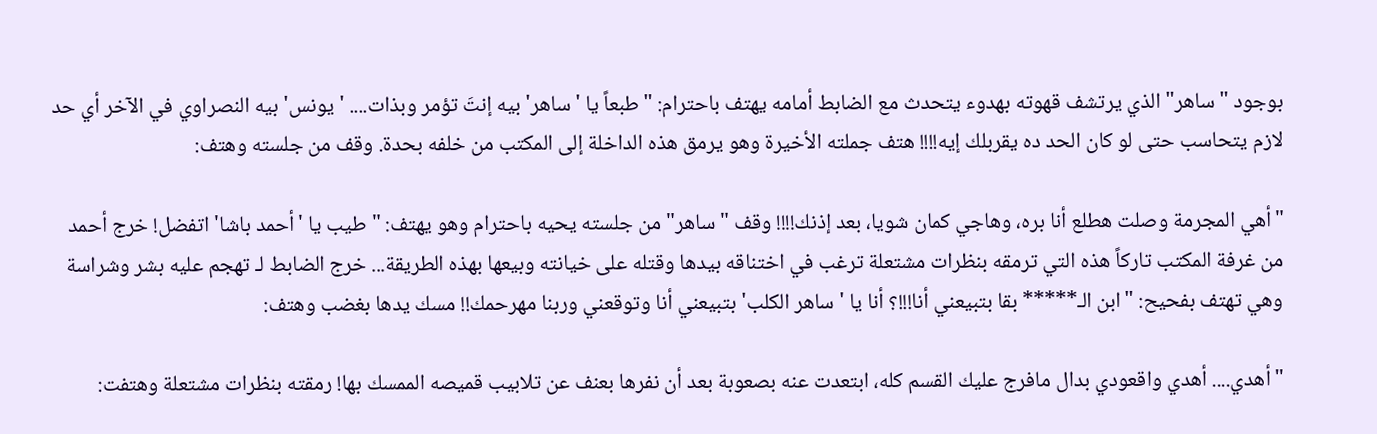بوجود "ساهر" الذي يرتشف قهوته بهدوء يتحدث مع الضابط أمامه يهتف باحترام: "طبعاً يا 'ساهر' بيه إنتَ تؤمر وبذات.... 'يونس' بيه النصراوي في الآخر أي حد لازم يتحاسب حتى لو كان الحد ده يقربلك إيه!!!! هتف جملته الأخيرة وهو يرمق هذه الداخلة إلى المكتب من خلفه بحدة. وقف من جلسته وهتف:

"أهي المجرمة وصلت هطلع أنا بره، وهاجي كمان شويا، بعد إذنك!!!! وقف "ساهر" من جلسته يحيه باحترام وهو يهتف: "طيب يا 'أحمد باشا' اتفضل! خرج أحمد من غرفة المكتب تاركاً هذه التي ترمقه بنظرات مشتعلة ترغب في اختناقه بيدها وقتله على خيانته وبيعها بهذه الطريقة... خرج الضابط لـ تهجم عليه بشر وشراسة وهي تهتف بفحيح: "ابن الـ***** بقا بتبيعني أنا!!!؟ أنا يا 'ساهر الكلب' بتبيعني أنا وتوقعني وربنا مهرحمك!! مسك يدها بغضب وهتف:

"أهدي.... أهدي واقعودي بدال مافرج عليك القسم كله، ابتعدت عنه بصعوبة بعد أن نفرها بعنف عن تلابيب قميصه الممسك بها! رمقته بنظرات مشتعلة وهتفت: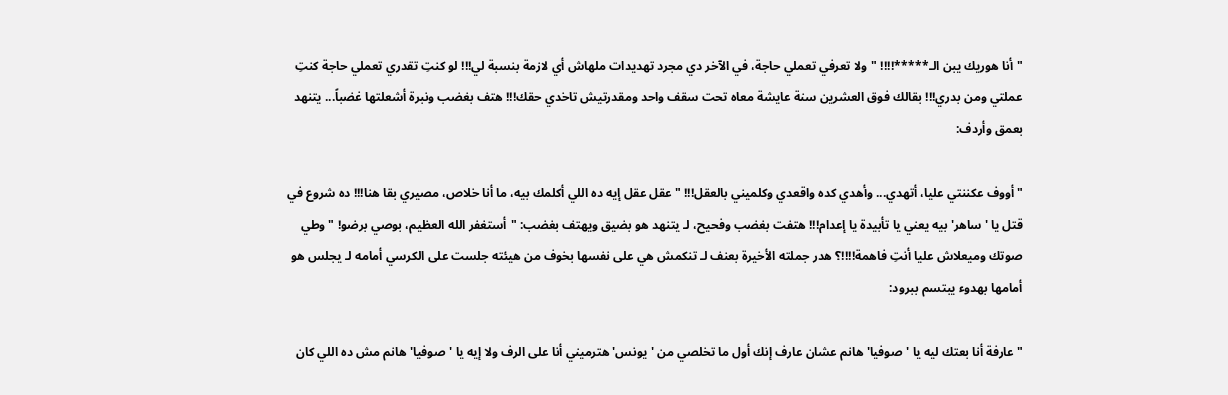"أنا هوريك يبن الـ*****!!!! "ولا تعرفي تعملي حاجة، في الآخر دي مجرد تهديدات ملهاش أي لازمة بنسبة لي!!! لو كنتِ تقدري تعملي حاجة كنتِ عملتي ومن بدري!!! بقالك فوق العشرين سنة عايشة معاه تحت سقف واحد ومقدرتيش تاخدي حقك!!! هتف بغضب ونبرة أشعلتها غضباً... يتنهد بعمق وأردف:

"أووف عكننتي عليا، أتهدي... وأهدي كده واقعدي وكلميني بالعقل!!! "عقل عقل إيه ده اللي أكلمك بيه، ما أنا خلاص، مصيري بقا هنا!!! ده شروع في قتل يا 'ساهر' بيه يعني يا تأبيدة يا إعدام!!! هتفت بغضب وفحيح، لـ يتنهد هو بضيق ويهتف بغضب: "أستغفر الله العظيم، بوصي برضو! "وطي صوتك وميعلاش عليا أنتِ فاهمة!!!!؟ هدر جملته الأخيرة بعنف لـ تنكمش هي على نفسها بخوف من هيئته جلست على الكرسي أمامه لـ يجلس هو أمامها بهدوء يبتسم ببرود:

"عارفة أنا بعتك ليه يا 'صوفيا' هانم عشان عارف إنك أول ما تخلصي من 'يونس' هترميني أنا على الرف ولا إيه يا 'صوفيا' هانم مش ده اللي كان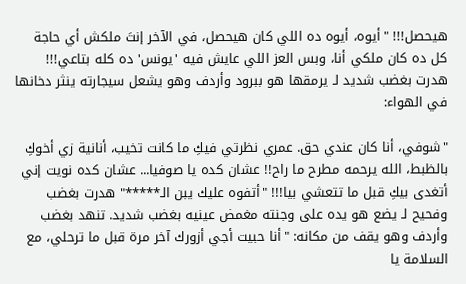هيحصل!!! "أيوه، أيوه ده اللي كان هيحصل، في الآخر إنتَ ملكش أي حاجة كل ده كان ملكي أنا، وبس العز اللي عايش فيه 'يونس' ده كله بتاعي!!! هدرت بغضب شديد لـ يرمقها هو ببرود وأردف وهو يشعل سيجارته ينثر دخانها في الهواء:

"شوفي، أنا كان عندي حق. عمري نظرتي فيكِ ما كانت تخيب، أنانية زي أخوكِ بالظبط، الله يرحمه مطرح ما راح!! عشان كده يا صوفيا... عشان كده نويت إني أتغدى بيكِ قبل ما تتعشي بيا!!! "أتفوه عليك يبن الـ*****" هدرت بغضب وفحيح لـ يضع هو يده على وجنته مغمض عينيه بغضب شديد. تنهد بغضب وأردف وهو يقف من مكانه: "أنا حبيت أجي أزورك آخر مرة قبل ما ترحلي، مع السلامة يا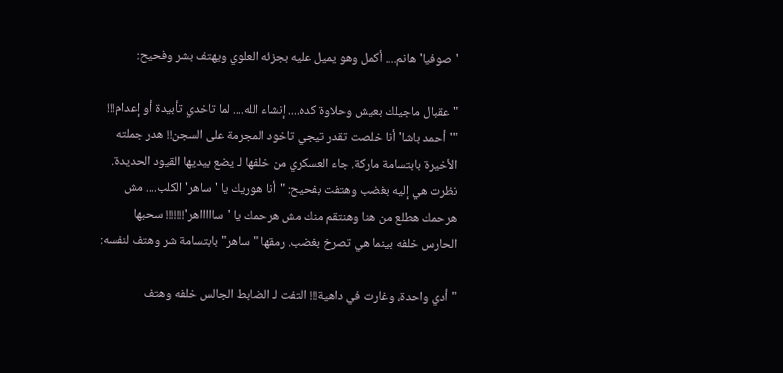'صوفيا' هانم.... أكمل وهو يميل عليه بجزئه العلوي ويهتف بشر وفحيح:

"عقبال ماجيلك بعيش وحلاوة كده.... إنشاء الله.... لما تاخدي تأبيدة أو إعدام!!! "'أحمد باشا' أنا خلصت تقدر تيجي تاخود المجرمة على السجن!! هدر جملته الأخيرة بابتسامة ماركة. جاء العسكري من خلفها لـ يضع بيديها القيود الحديدة. نظرت هي إليه بغضب وهتفت بفحيح: "أنا هوريك يا 'ساهر' الكلب.... مش هرحمك هطلع من هنا وهنتقم منك مش هرحمك يا 'ساااااهر'!!!!!!! سحبها الحارس خلفه بينما هي تصرخ بغضب. رمقها "ساهر" بابتسامة شر وهتف لنفسه:

"أدي واحدة، وغارت في داهية!!! التفت لـ الضابط الجالس خلفه وهتف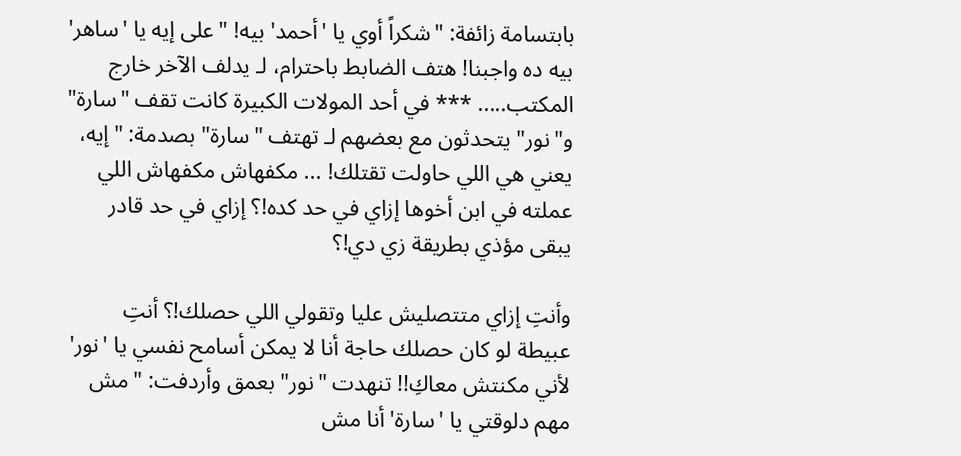بابتسامة زائفة: "شكراً أوي يا 'أحمد' بيه! "على إيه يا 'ساهر' بيه ده واجبنا! هتف الضابط باحترام، لـ يدلف الآخر خارج المكتب..... *** في أحد المولات الكبيرة كانت تقف "سارة" و"نور" يتحدثون مع بعضهم لـ تهتف "سارة" بصدمة: "إيه، يعني هي اللي حاولت تقتلك! ... مكفهاش مكفهاش اللي عملته في ابن أخوها إزاي في حد كده!؟ إزاي في حد قادر يبقى مؤذي بطريقة زي دي!؟

وأنتِ إزاي متتصليش عليا وتقولي اللي حصلك!؟ أنتِ عبيطة لو كان حصلك حاجة أنا لا يمكن أسامح نفسي يا 'نور' لأني مكنتش معاكِ!! تنهدت "نور" بعمق وأردفت: "مش مهم دلوقتي يا 'سارة' أنا مش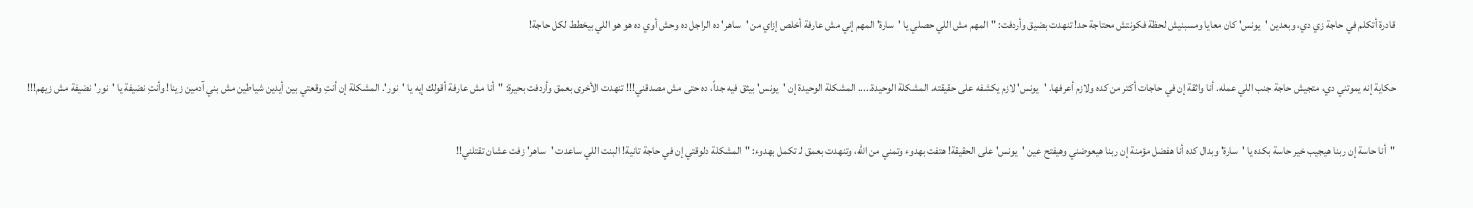قادرة أتكلم في حاجة زي دي، وبعدين 'يونس' كان معايا ومسبنيش لحظة فكونتش محتاجة حد! تنهدت بضيق وأردفت: "المهم مش اللي حصلي يا 'سارة' المهم إني مش عارفة أخلص إزاي من 'ساهر' ده الراجل ده وحش أوي ده هو هو اللي بيخطط لكل حاجة!

حكاية إنه يموتني دي، متجيش حاجة جنب اللي عمله. أنا واثقة إن في حاجات أكتر من كده ولازم أعرفها. 'يونس' لازم يكشفه على حقيقته. المشكلة الوحيدة..... المشكلة الوحيدة إن 'يونس' بيثق فيه جداً، ده حتى مش مصدقني!!! تنهدت الأخرى بعمق وأردفت بحيرة: "أنا مش عارفة أقولك إيه يا 'نور'. المشكلة إن أنتِ وقعتي بين أيدين شياطين مش بني آدمين زينا! وأنتِ نضيفة يا 'نور' نضيفة مش زيهم!!!

"أنا حاسة إن ربنا هيجيب خير حاسة بكده يا 'سارة' وبدال كده أنا هفضل مؤمنة إن ربنا هيعوضني وهيفتح عين 'يونس' على الحقيقة! هتفت بهدوء وتمني من الله، وتنهدت بعمق لـ تكمل بهدوء: "المشكلة دلوقتي إن في حاجة تانية! البنت اللي ساعدت 'ساهر' زفت عشان تقتلني!!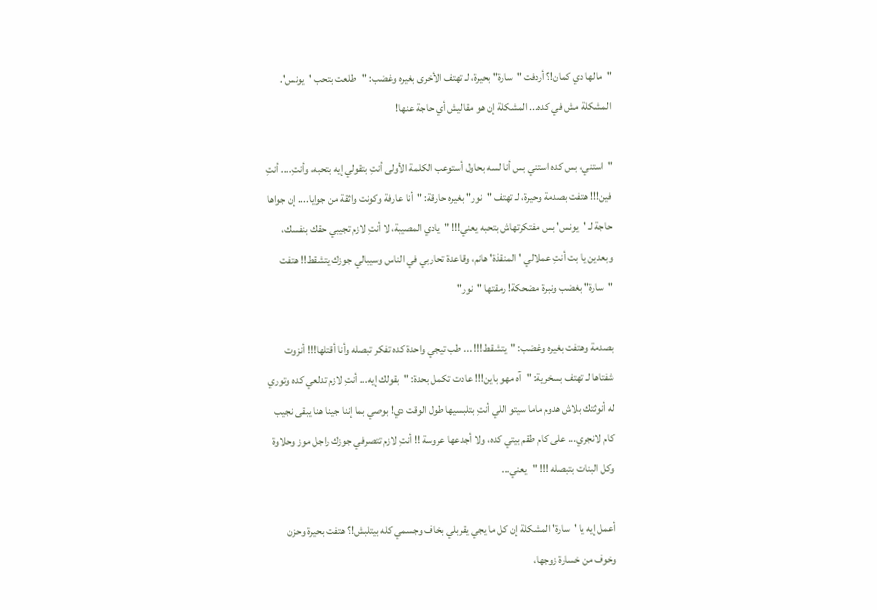"مالها دي كمان!؟ أردفت "سارة" بحيرة، لـ تهتف الأخرى بغيره وغضب: "طلعت بتحب 'يونس'. المشكلة مش في كده... المشكلة إن هو مقاليش أي حاجة عنها!

"استني، بس كده استني بس أنا لسه بحاول أستوعب الكلمة الأولى أنتِ بتقولي إيه بتحبه، وأنتِ.... أنتِ فين!!! هتفت بصدمة وحيرة، لـ تهتف "نور" بغيره حارقة: "أنا عارفة وكونت واثقة من جوايا.... إن جواها حاجة لـ 'يونس' بس مفتكرتهاش بتحبه يعني!!! "يادي المصيبة، لا أنتِ لازم تجيبي حقك بنفسك، وبعدين يا بت أنتِ عملالي 'المنقذة' هانم، وقاعدة تحاربي في الناس وسيبالي جوزك يتشقط!! هتفت "سارة" بغضب ونبرة مضحكة! رمقتها "نور"

بصدمة وهتفت بغيره وغضب: "يتشقط!!! ... طب تيجي واحدة كده تفكر تبصله وأنا أقتلها!!! أنزوت شفتاها لـ تهتف بسخرية: "آه مهو باين!!! عادت تكمل بحدة: "بقولك إيه... أنتِ لازم تدلعي كده وتوري له أنوثتك بلاش هدوم ماما سيتو اللي أنتِ بتلبسيها طول الوقت دي! بوصي بما إننا جينا هنا يبقى نجيب كام لانجري... على كام طقم بيتي كده، ولا أجدعها عروسة !! أنتِ لازم تتصرفي جوزك راجل موز وحلاوة وكل البنات بتبصله !!! "يعني...

أعمل إيه يا 'سارة' المشكلة إن كل ما يجي يقربلي بخاف وجسمي كله بيتلبش!؟ هتفت بحيرة وحزن وخوف من خسارة زوجها،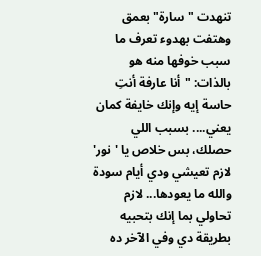تنهدت "سارة" بعمق وهتفت بهدوء تعرف ما سبب خوفها منه هو بالذات: "أنا عارفة أنتِ حاسة إيه وإنك خايفة كمان يعني.... بسبب اللي حصلك، بس خلاص يا 'نور' لازم تعيشي ودي أيام سودة والله ما يعودها... لازم تحاولي بما إنك بتحبيه بطريقة دي وفي الآخر ده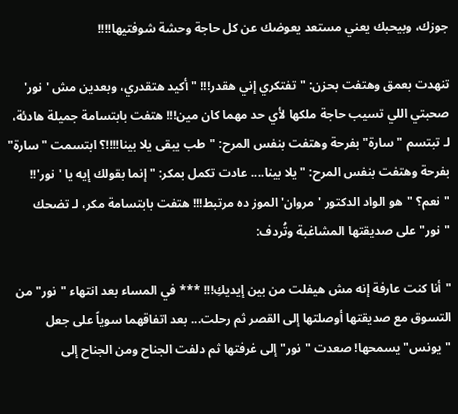جوزك، وبيحبك يعني مستعد يعوضك عن كل حاجة وحشة شوفتيها!!!!

تنهدت بعمق وهتفت بحزن: "تفتكري إني هقدر!!! "أكيد هتقدري، وبعدين مش 'نور' صحبتي اللي تسيب حاجة ملكها لأي حد مهما كان مين!!! هتفت بابتسامة جميلة هادئة، لـ تبتسم "سارة" بفرحة وهتفت بنفس المرح: "طب يبقى يلا بينا!!!!؟ ابتسمت "سارة" بفرحة وهتفت بنفس المرح: "يلا بينا.... عادت تكمل بمكر: "إنما بقولك إيه يا 'نور'!! "نعم؟ "هو الواد الدكتور 'مروان' الموز ده مرتبط!!! هتفت بابتسامة مكر، لـ تضحك "نور" على صديقتها المشاغبة وتُردف:

"أنا كنت عارفة إنه مش هيفلت من بين إيديكِ!!! *** في المساء بعد انتهاء "نور" من التسوق مع صديقتها أوصلتها إلى القصر ثم رحلت... بعد اتفاقهما سوياً على جعل "يونس" يسمحها! صعدت "نور" إلى غرفتها ثم دلفت الجناح ومن الجناح إلى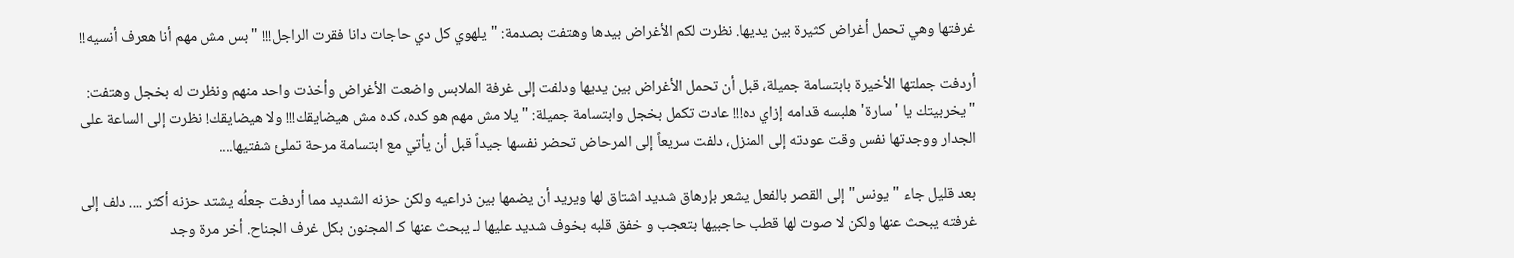غرفتها وهي تحمل أغراض كثيرة بين يديها. نظرت لكم الأغراض بيدها وهتفت بصدمة: "يلهوي كل دي حاجات دانا فقرت الراجل!!! "بس مش مهم أنا هعرف أنسيه!!

أردفت جملتها الأخيرة بابتسامة جميلة، قبل أن تحمل الأغراض بين يديها ودلفت إلى غرفة الملابس واضعت الأغراض وأخذت واحد منهم ونظرت له بخجل وهتفت: "يخربيتك يا 'سارة' هلبسه قدامه إزاي ده!!! عادت تكمل بخجل وابتسامة جميلة: "يلا مش مهم هو كده، كده مش هيضايقك!!! ولا هيضايقك! نظرت إلى الساعة على الجدار ووجدتها نفس وقت عودته إلى المنزل، دلفت سريعاً إلى المرحاض تحضر نفسها جيداً قبل أن يأتي مع ابتسامة مرحة تملئ شفتيها....

بعد قليل جاء "يونس" إلى القصر بالفعل يشعر بإرهاق شديد اشتاق لها ويريد أن يضمها بين ذراعيه ولكن حزنه الشديد مما أردفت جعلُه يشتد حزنه أكثر .... دلف إلى غرفته يبحث عنها ولكن لا صوت لها قطب حاجبيها بتعجب و خفق قلبه بخوف شديد عليها لـ يبحث عنها كـ المجنون بكل غرف الجناح. أخر مرة وجد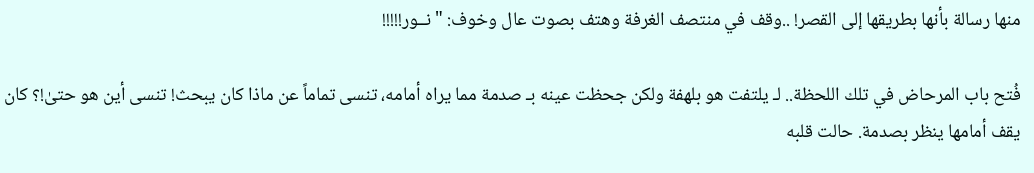منها رسالة بأنها بطريقها إلى القصر! ..وقف في منتصف الغرفة وهتف بصوت عال وخوف: "نــور!!!!!

فُتح باب المرحاض في تلك اللحظة.. لـ يلتفت هو بلهفة ولكن جحظت عينه بـ صدمة مما يراه أمامه، تنسى تماماً عن ماذا كان يبحث! تنسى أين هو حتىٰ!؟ كان يقف أمامها ينظر بصدمة. حالت قلبه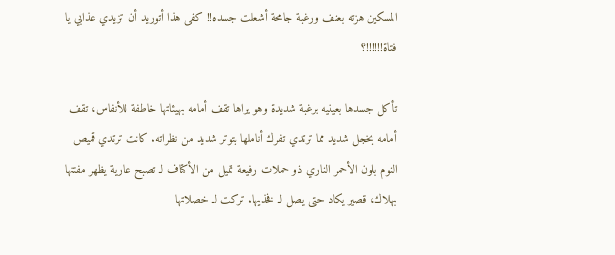المسكين هزته بعنف ورغبة جامحة أشعلت جسده!! كفى هذا أتوريد أن تزيدي عذابي يا فتاة!!!!!!؟

تأكل جسدها بعينيه برغبة شديدة وهو يراها تقف أمامه بهيئاتها خاطفة للأنفاس، تقف أمامه بخجل شديد مما ترتدي تفرك أناملها بتوتر شديد من نظراته. كانت ترتدي قميص النوم بلون الأحمر الناري ذو حملات رفيعة تميل من الأكتاف لـ تصبح عارية يظهر مفتنها بهلاك، قصير يكاد حتى يصل لـ فخذيها. تركت لـ خصلاتها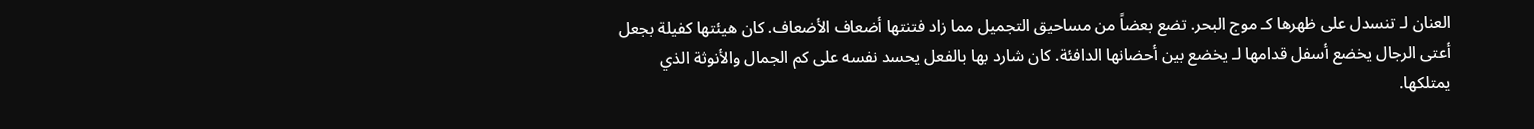العنان لـ تنسدل على ظهرها كـ موج البحر. تضع بعضاً من مساحيق التجميل مما زاد فتنتها أضعاف الأضعاف. كان هيئتها كفيلة بجعل أعتى الرجال يخضع أسفل قدامها لـ يخضع بين أحضانها الدافئة. كان شارد بها بالفعل يحسد نفسه على كم الجمال والأنوثة الذي يمتلكها.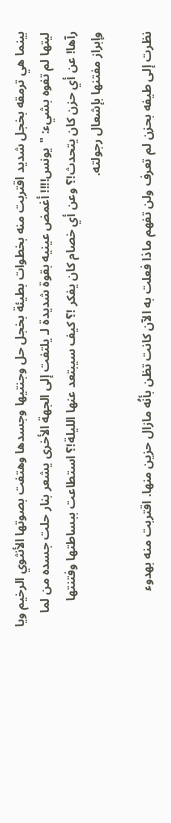بينما هي ترمقه بخجل شديد اقتربت منه بخطوات بطيئة بخجل حل وجنتيها وجسدها وهتفت بصوتها الأنثوي الرخيم ويا ليتها لم تفوه بشيء: "يونس!!!! أغمض عينيه بقوة شديدة لـ يلتفت إلى الجهة الأخرى يشعر بنار حلت جسده من لما رآها! عن أي حزن كان يتحدث!؟ وعن أي خصام كان يفكر !؟ كيف سيبتعد عنها الليلة!؟ استطاعت ببساطتها وفتنتها وإبراز مفتنها بإشعال رجولته.

نظرت إلى طيفه بحزن لم تعرف ولن تفهم ماذا فعلت به الآن كانت تظن بأنُه مازال حزين منها. اقتربت منه بهدوء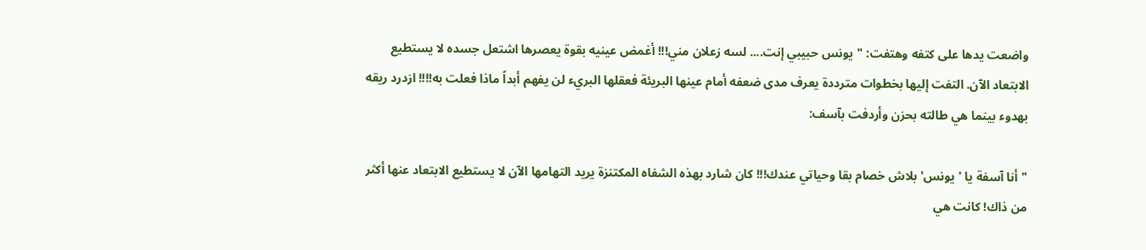واضعت يدها على كتفه وهتفت: "يونس حبيبي إنت.... لسه زعلان مني!!! أغمض عينيه بقوة يعصرها اشتعل جسده لا يستطيع الابتعاد الآن. التفت إليها بخطوات مترددة يعرف مدى ضعفه أمام عينها البريئة فعقلها البريء لن يفهم أبداً ماذا فعلت به!!!! ازدرد ريقه بهدوء بينما هي طالته بحزن وأردفت بآسف:

"أنا آسفة يا 'يونس' بلاش خصام بقا وحياتي عندك!!! كان شارد بهذه الشفاه المكتنزة يريد التهامها الآن لا يستطيع الابتعاد عنها أكثر من ذاك! كانت هي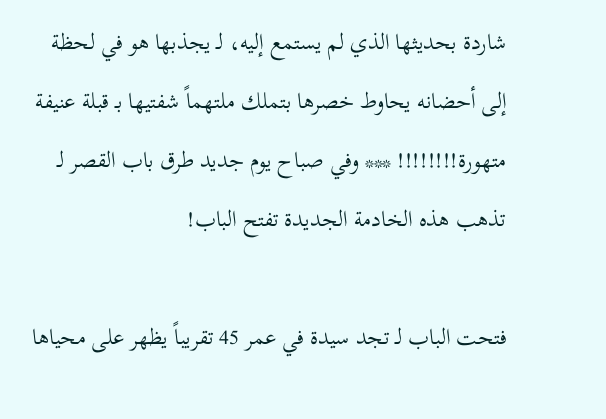شاردة بحديثها الذي لم يستمع إليه، لـ يجذبها هو في لحظة إلى أحضانه يحاوط خصرها بتملك ملتهماً شفتيها بـ قبلة عنيفة متهورة!!!!!!!! *** وفي صباح يوم جديد طرق باب القصر لـ تذهب هذه الخادمة الجديدة تفتح الباب!

فتحت الباب لـ تجد سيدة في عمر 45 تقريباً يظهر على محياها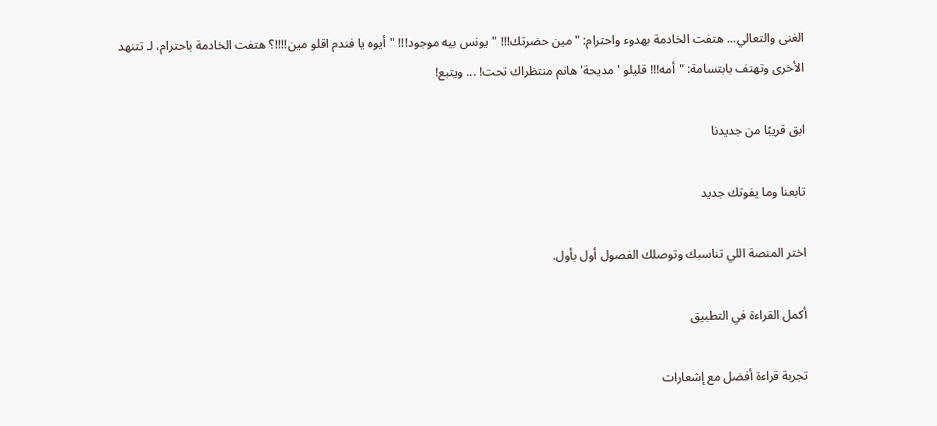الغنى والتعالي... هتفت الخادمة بهدوء واحترام: "مين حضرتك!!! "يونس بيه موجود!!! "أيوه يا فندم اقلو مين!!!!؟ هتفت الخادمة باحترام، لـ تتنهد الأخرى وتهتف بابتسامة: "أمه!!! قليلو 'مديحة' هانم منتظراك تحت! ... ويتبع!

ابق قريبًا من جديدنا

تابعنا وما يفوتك جديد

اختر المنصة اللي تناسبك وتوصلك الفصول أول بأول.

أكمل القراءة في التطبيق

تجربة قراءة أفضل مع إشعارات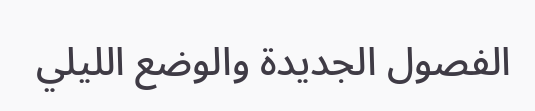الفصول الجديدة والوضع الليلي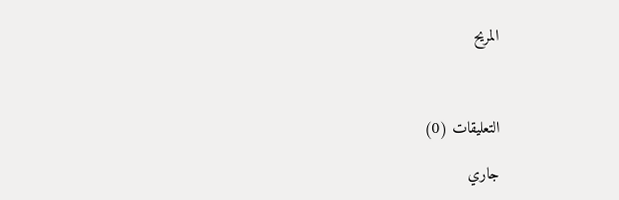المريح



التعليقات (0)

جاري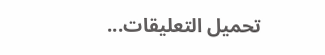تحميل التعليقات...